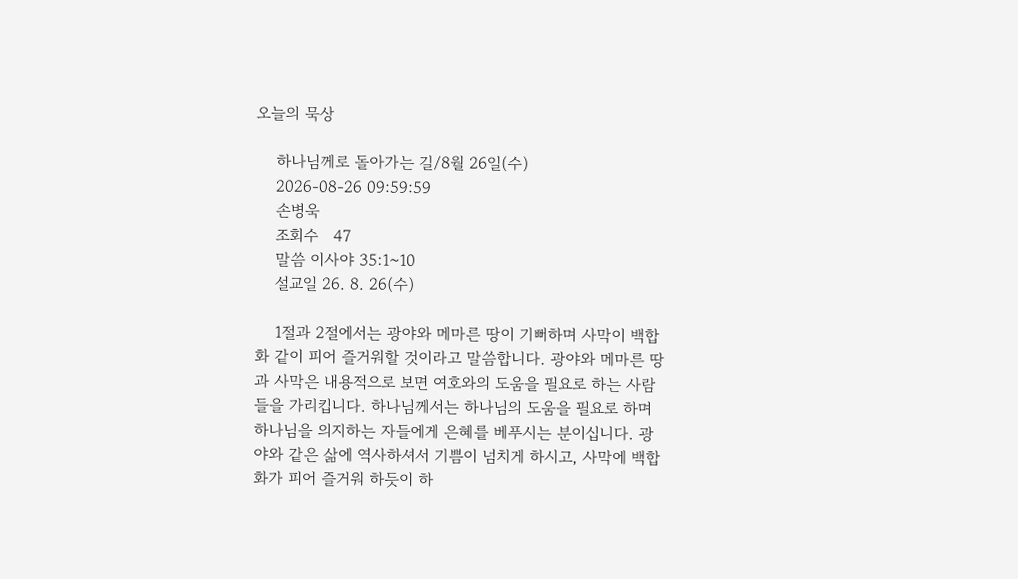오늘의 묵상

    하나님께로 돌아가는 길/8월 26일(수)
    2026-08-26 09:59:59
    손병욱
    조회수   47
    말씀 이사야 35:1~10
    설교일 26. 8. 26(수)

    1절과 2절에서는 광야와 메마른 땅이 기뻐하며 사막이 백합화 같이 피어 즐거워할 것이라고 말씀합니다. 광야와 메마른 땅과 사막은 내용적으로 보면 여호와의 도움을 필요로 하는 사람들을 가리킵니다. 하나님께서는 하나님의 도움을 필요로 하며 하나님을 의지하는 자들에게 은혜를 베푸시는 분이십니다. 광야와 같은 삶에 역사하셔서 기쁨이 넘치게 하시고, 사막에 백합화가 피어 즐거워 하듯이 하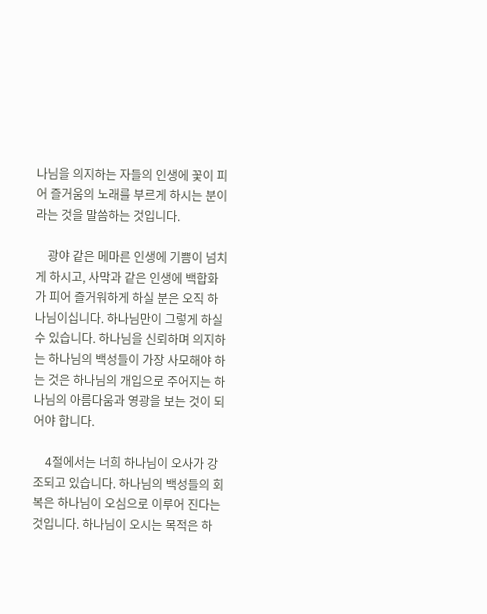나님을 의지하는 자들의 인생에 꽃이 피어 즐거움의 노래를 부르게 하시는 분이라는 것을 말씀하는 것입니다.

    광야 같은 메마른 인생에 기쁨이 넘치게 하시고, 사막과 같은 인생에 백합화가 피어 즐거워하게 하실 분은 오직 하나님이십니다. 하나님만이 그렇게 하실 수 있습니다. 하나님을 신뢰하며 의지하는 하나님의 백성들이 가장 사모해야 하는 것은 하나님의 개입으로 주어지는 하나님의 아름다움과 영광을 보는 것이 되어야 합니다.

    4절에서는 너희 하나님이 오사가 강조되고 있습니다. 하나님의 백성들의 회복은 하나님이 오심으로 이루어 진다는 것입니다. 하나님이 오시는 목적은 하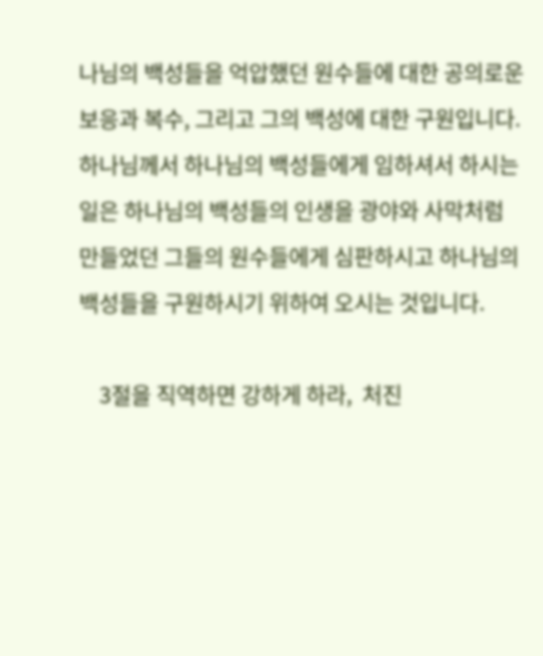나님의 백성들을 억압했던 원수들에 대한 공의로운 보응과 복수, 그리고 그의 백성에 대한 구원입니다. 하나님께서 하나님의 백성들에게 임하셔서 하시는 일은 하나님의 백성들의 인생을 광야와 사막처럼 만들었던 그들의 원수들에게 심판하시고 하나님의 백성들을 구원하시기 위하여 오시는 것입니다.

    3절을 직역하면 강하게 하라,  처진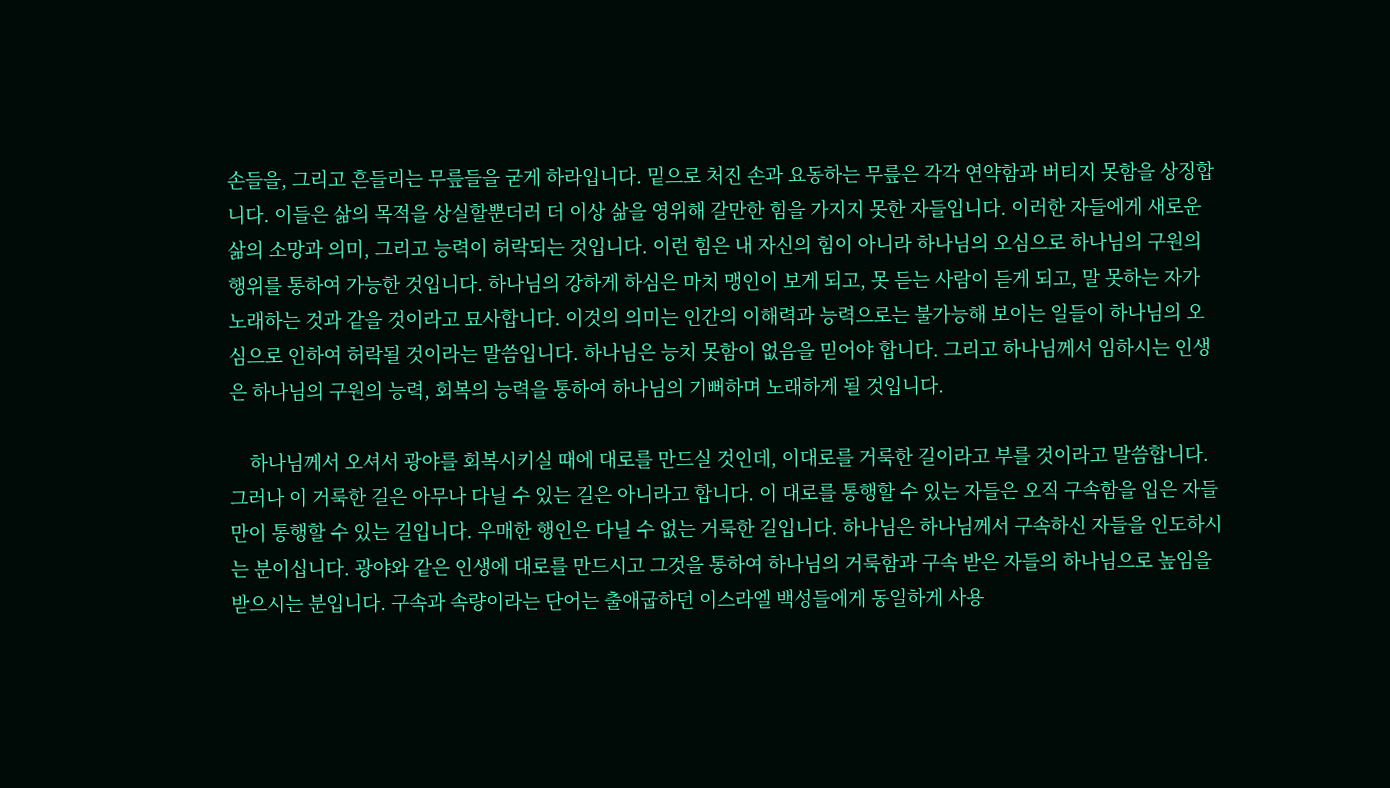손들을, 그리고 흔들리는 무릎들을 굳게 하라입니다. 밑으로 처진 손과 요동하는 무릎은 각각 연약함과 버티지 못함을 상징합니다. 이들은 삶의 목적을 상실할뿐더러 더 이상 삶을 영위해 갈만한 힘을 가지지 못한 자들입니다. 이러한 자들에게 새로운 삶의 소망과 의미, 그리고 능력이 허락되는 것입니다. 이런 힘은 내 자신의 힘이 아니라 하나님의 오심으로 하나님의 구원의 행위를 통하여 가능한 것입니다. 하나님의 강하게 하심은 마치 맹인이 보게 되고, 못 듣는 사람이 듣게 되고, 말 못하는 자가 노래하는 것과 같을 것이라고 묘사합니다. 이것의 의미는 인간의 이해력과 능력으로는 불가능해 보이는 일들이 하나님의 오심으로 인하여 허락될 것이라는 말씀입니다. 하나님은 능치 못함이 없음을 믿어야 합니다. 그리고 하나님께서 임하시는 인생은 하나님의 구원의 능력, 회복의 능력을 통하여 하나님의 기뻐하며 노래하게 될 것입니다.

    하나님께서 오셔서 광야를 회복시키실 때에 대로를 만드실 것인데, 이대로를 거룩한 길이라고 부를 것이라고 말씀합니다. 그러나 이 거룩한 길은 아무나 다닐 수 있는 길은 아니라고 합니다. 이 대로를 통행할 수 있는 자들은 오직 구속함을 입은 자들만이 통행할 수 있는 길입니다. 우매한 행인은 다닐 수 없는 거룩한 길입니다. 하나님은 하나님께서 구속하신 자들을 인도하시는 분이십니다. 광야와 같은 인생에 대로를 만드시고 그것을 통하여 하나님의 거룩함과 구속 받은 자들의 하나님으로 높임을 받으시는 분입니다. 구속과 속량이라는 단어는 출애굽하던 이스라엘 백성들에게 동일하게 사용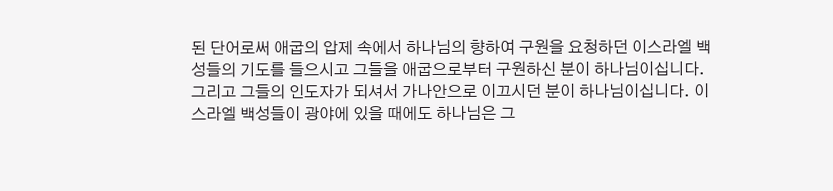된 단어로써 애굽의 압제 속에서 하나님의 향하여 구원을 요청하던 이스라엘 백성들의 기도를 들으시고 그들을 애굽으로부터 구원하신 분이 하나님이십니다. 그리고 그들의 인도자가 되셔서 가나안으로 이끄시던 분이 하나님이십니다. 이스라엘 백성들이 광야에 있을 때에도 하나님은 그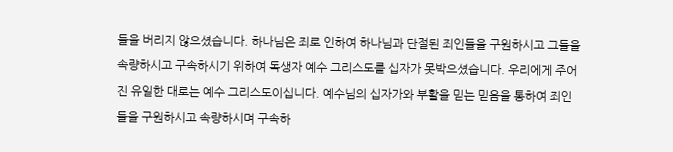들을 버리지 않으셨습니다. 하나님은 죄로 인하여 하나님과 단절된 죄인들을 구원하시고 그들을 속량하시고 구속하시기 위하여 독생자 예수 그리스도를 십자가 못박으셨습니다. 우리에게 주어진 유일한 대로는 예수 그리스도이십니다. 예수님의 십자가와 부활을 믿는 믿음을 통하여 죄인들을 구원하시고 속량하시며 구속하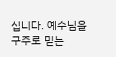십니다. 예수님을 구주로 믿는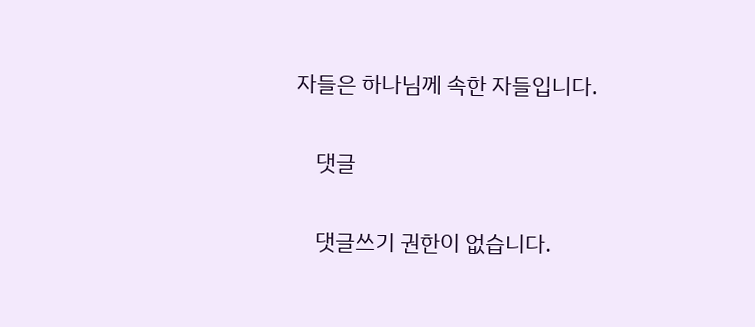자들은 하나님께 속한 자들입니다.

    댓글

    댓글쓰기 권한이 없습니다.